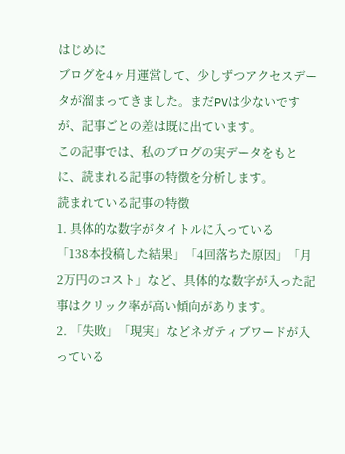はじめに
ブログを4ヶ月運営して、少しずつアクセスデータが溜まってきました。まだPVは少ないですが、記事ごとの差は既に出ています。
この記事では、私のブログの実データをもとに、読まれる記事の特徴を分析します。
読まれている記事の特徴
1. 具体的な数字がタイトルに入っている
「138本投稿した結果」「4回落ちた原因」「月2万円のコスト」など、具体的な数字が入った記事はクリック率が高い傾向があります。
2. 「失敗」「現実」などネガティブワードが入っている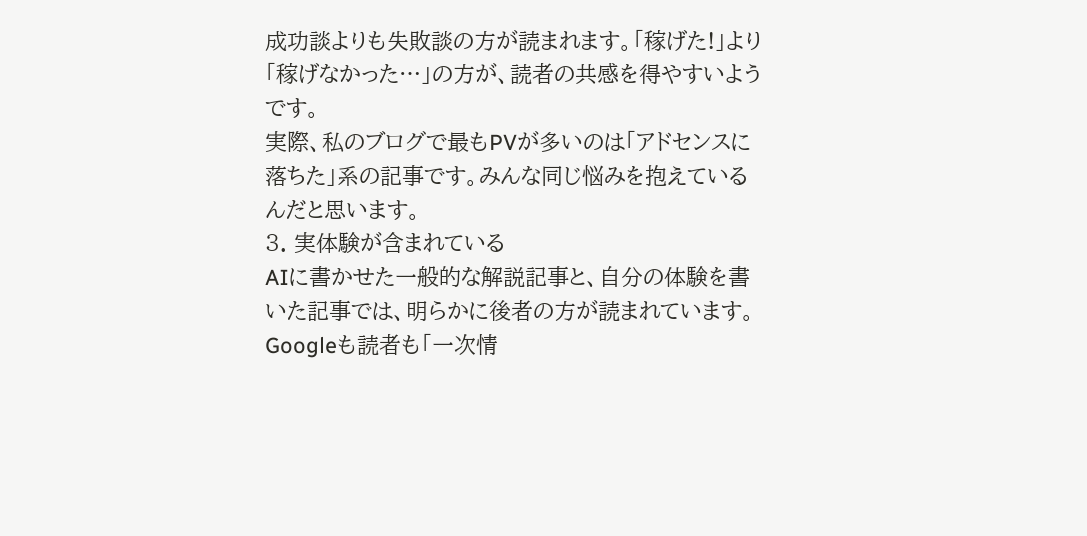成功談よりも失敗談の方が読まれます。「稼げた!」より「稼げなかった…」の方が、読者の共感を得やすいようです。
実際、私のブログで最もPVが多いのは「アドセンスに落ちた」系の記事です。みんな同じ悩みを抱えているんだと思います。
3. 実体験が含まれている
AIに書かせた一般的な解説記事と、自分の体験を書いた記事では、明らかに後者の方が読まれています。Googleも読者も「一次情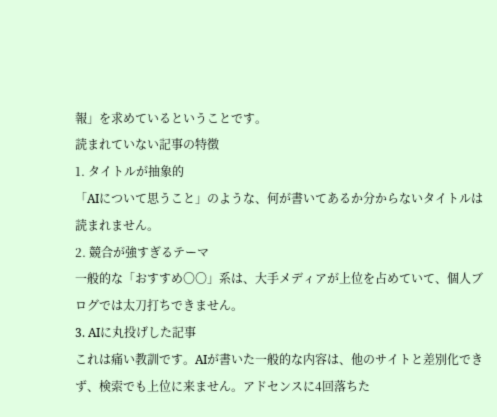報」を求めているということです。
読まれていない記事の特徴
1. タイトルが抽象的
「AIについて思うこと」のような、何が書いてあるか分からないタイトルは読まれません。
2. 競合が強すぎるテーマ
一般的な「おすすめ〇〇」系は、大手メディアが上位を占めていて、個人ブログでは太刀打ちできません。
3. AIに丸投げした記事
これは痛い教訓です。AIが書いた一般的な内容は、他のサイトと差別化できず、検索でも上位に来ません。アドセンスに4回落ちた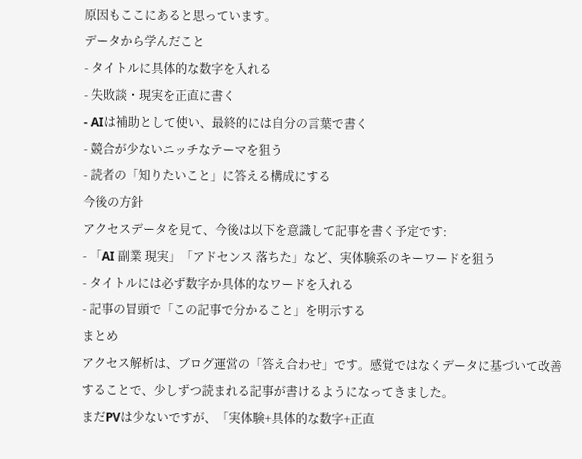原因もここにあると思っています。
データから学んだこと
- タイトルに具体的な数字を入れる
- 失敗談・現実を正直に書く
- AIは補助として使い、最終的には自分の言葉で書く
- 競合が少ないニッチなテーマを狙う
- 読者の「知りたいこと」に答える構成にする
今後の方針
アクセスデータを見て、今後は以下を意識して記事を書く予定です:
- 「AI 副業 現実」「アドセンス 落ちた」など、実体験系のキーワードを狙う
- タイトルには必ず数字か具体的なワードを入れる
- 記事の冒頭で「この記事で分かること」を明示する
まとめ
アクセス解析は、ブログ運営の「答え合わせ」です。感覚ではなくデータに基づいて改善することで、少しずつ読まれる記事が書けるようになってきました。
まだPVは少ないですが、「実体験+具体的な数字+正直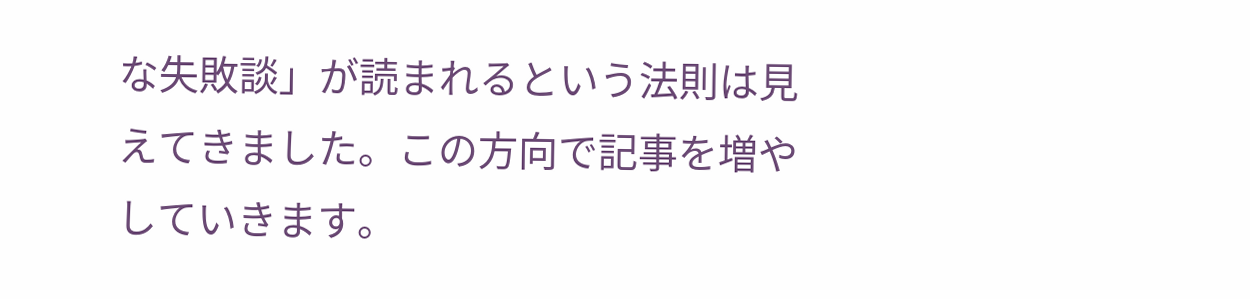な失敗談」が読まれるという法則は見えてきました。この方向で記事を増やしていきます。